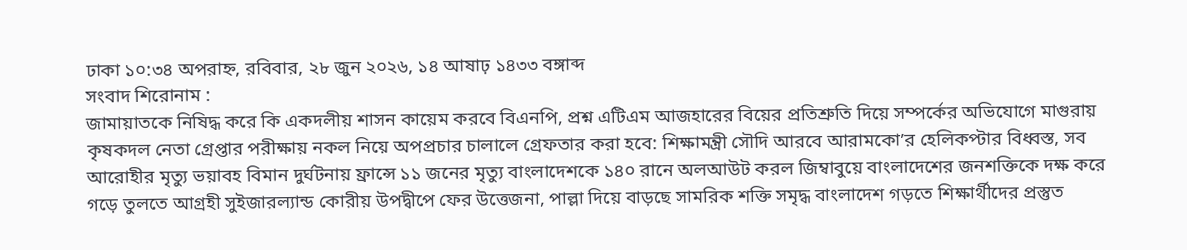ঢাকা ১০:৩৪ অপরাহ্ন, রবিবার, ২৮ জুন ২০২৬, ১৪ আষাঢ় ১৪৩৩ বঙ্গাব্দ
সংবাদ শিরোনাম :
জামায়াতকে নিষিদ্ধ করে কি একদলীয় শাসন কায়েম করবে বিএনপি, প্রশ্ন এটিএম আজহারের বিয়ের প্রতিশ্রুতি দিয়ে সম্পর্কের অভিযোগে মাগুরায় কৃষকদল নেতা গ্রেপ্তার পরীক্ষায় নকল নিয়ে অপপ্রচার চালালে গ্রেফতার করা হবে: শিক্ষামন্ত্রী সৌদি আরবে আরামকো’র হেলিকপ্টার বিধ্বস্ত, সব আরোহীর মৃত্যু ভয়াবহ বিমান দুর্ঘটনায় ফ্রান্সে ১১ জনের মৃত্যু বাংলাদেশকে ১৪০ রানে অলআউট করল জিম্বাবুয়ে বাংলাদেশের জনশক্তিকে দক্ষ করে গড়ে তুলতে আগ্রহী সুইজারল্যান্ড কোরীয় উপদ্বীপে ফের উত্তেজনা, পাল্লা দিয়ে বাড়ছে সামরিক শক্তি সমৃদ্ধ বাংলাদেশ গড়তে শিক্ষার্থীদের প্রস্তুত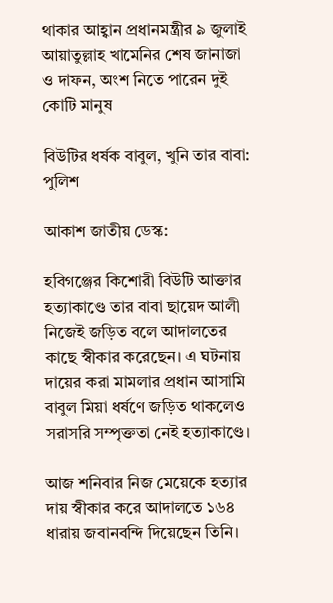থাকার আহ্বান প্রধানমন্ত্রীর ৯ জুলাই আয়াতুল্লাহ খামেনির শেষ জানাজা ও দাফন, অংশ নিতে পারেন দুই কোটি মানুষ

বিউটির ধর্ষক বাবুল, খুনি তার বাবা: পুলিশ

আকাশ জাতীয় ডেস্ক:

হবিগঞ্জের কিশোরী বিউটি আক্তার হত্যাকাণ্ডে তার বাবা ছায়েদ আলী নিজেই জড়িত বলে আদালতের কাছে স্বীকার করেছেন। এ ঘটনায় দায়ের করা মামলার প্রধান আসামি বাবুল মিয়া ধর্ষণে জড়িত থাকলেও সরাসরি সম্পৃক্ততা নেই হত্যাকাণ্ডে।

আজ শনিবার নিজ মেয়েকে হত্যার দায় স্বীকার করে আদালতে ১৬৪ ধারায় জবানবন্দি দিয়েছেন তিনি।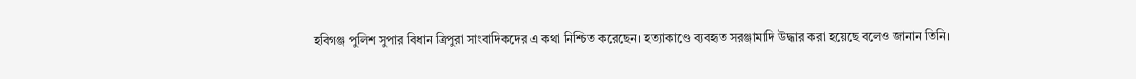হবিগঞ্জ পুলিশ সুপার বিধান ত্রিপুরা সাংবাদিকদের এ কথা নিশ্চিত করেছেন। হত্যাকাণ্ডে ব্যবহৃত সরঞ্জামাদি উদ্ধার করা হয়েছে বলেও জানান তিনি।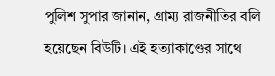পুলিশ সুপার জানান, গ্রাম্য রাজনীতির বলি হয়েছেন বিউটি। এই হত্যাকাণ্ডের সাথে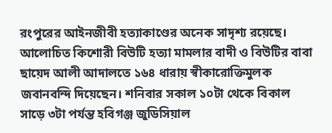রংপুরের আইনজীবী হত্যাকাণ্ডের অনেক সাদৃশ্য রয়েছে। আলোচিত কিশোরী বিউটি হত্যা মামলার বাদী ও বিউটির বাবা ছায়েদ আলী আদালতে ১৬৪ ধারায় স্বীকারোক্তিমুলক জবানবন্দি দিয়েছেন। শনিবার সকাল ১০টা থেকে বিকাল সাড়ে ৩টা পর্যন্ত হবিগঞ্জ জুডিসিয়াল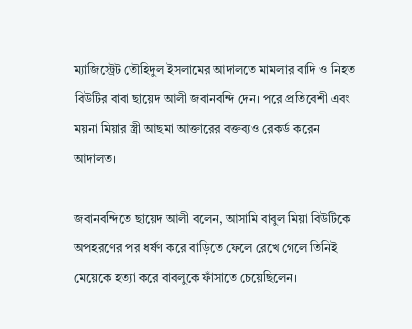ম্যাজিস্ট্রেট তৌহিদুল ইসলামের আদালতে মামলার বাদি ও নিহত বিউটির বাবা ছায়েদ আলী জবানবন্দি দেন। পরে প্রতিবেশী এবং ময়না মিয়ার স্ত্রী আছমা আক্তারের বক্তব্যও রেকর্ড করেন আদালত।

জবানবন্দিতে ছায়েদ আলী বলেন, আসামি বাবুল মিয়া বিউটিকে অপহরণের পর ধর্ষণ করে বাড়িতে ফেলে রেখে গেলে তিনিই মেয়েকে হত্যা করে বাবলুকে ফাঁসাতে চেয়েছিলেন।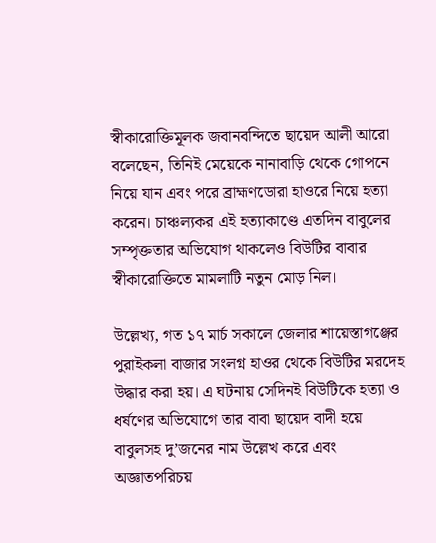স্বীকারোক্তিমূলক জবানবন্দিতে ছায়েদ আলী আরো বলেছেন, তিনিই মেয়েকে নানাবাড়ি থেকে গোপনে নিয়ে যান এবং পরে ব্রাহ্মণডোরা হাওরে নিয়ে হত্যা করেন। চাঞ্চল্যকর এই হত্যাকাণ্ডে এতদিন বাবুলের সম্পৃক্ততার অভিযোগ থাকলেও বিউটির বাবার স্বীকারোক্তিতে মামলাটি নতুন মোড় নিল।

উল্লেখ্য, গত ১৭ মার্চ সকালে জেলার শায়েস্তাগঞ্জের পুরাইকলা বাজার সংলগ্ন হাওর থেকে বিউটির মরদেহ উদ্ধার করা হয়। এ ঘটনায় সেদিনই বিউটিকে হত্যা ও ধর্ষণের অভিযোগে তার বাবা ছায়েদ বাদী হয়ে বাবুলসহ দু’জনের নাম উল্লেখ করে এবং অজ্ঞাতপরিচয়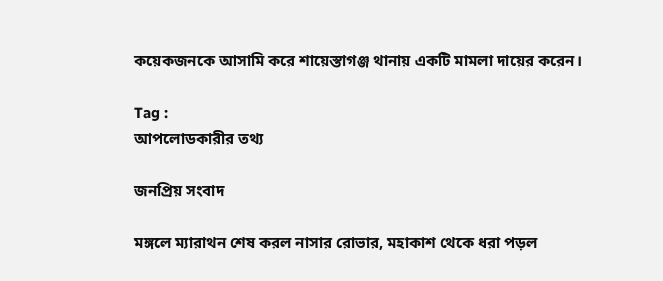কয়েকজনকে আসামি করে শায়েস্তাগঞ্জ থানায় একটি মামলা দায়ের করেন।

Tag :
আপলোডকারীর তথ্য

জনপ্রিয় সংবাদ

মঙ্গলে ম্যারাথন শেষ করল নাসার রোভার, মহাকাশ থেকে ধরা পড়ল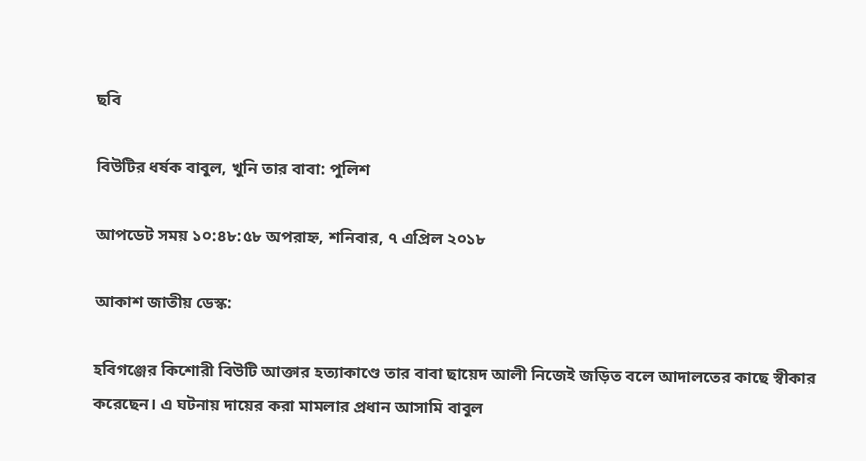ছবি

বিউটির ধর্ষক বাবুল, খুনি তার বাবা: পুলিশ

আপডেট সময় ১০:৪৮:৫৮ অপরাহ্ন, শনিবার, ৭ এপ্রিল ২০১৮

আকাশ জাতীয় ডেস্ক:

হবিগঞ্জের কিশোরী বিউটি আক্তার হত্যাকাণ্ডে তার বাবা ছায়েদ আলী নিজেই জড়িত বলে আদালতের কাছে স্বীকার করেছেন। এ ঘটনায় দায়ের করা মামলার প্রধান আসামি বাবুল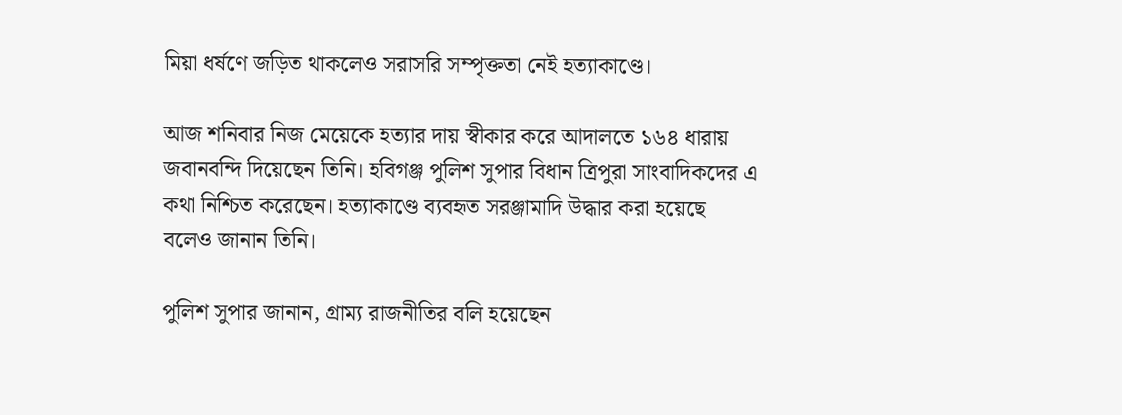মিয়া ধর্ষণে জড়িত থাকলেও সরাসরি সম্পৃক্ততা নেই হত্যাকাণ্ডে।

আজ শনিবার নিজ মেয়েকে হত্যার দায় স্বীকার করে আদালতে ১৬৪ ধারায় জবানবন্দি দিয়েছেন তিনি। হবিগঞ্জ পুলিশ সুপার বিধান ত্রিপুরা সাংবাদিকদের এ কথা নিশ্চিত করেছেন। হত্যাকাণ্ডে ব্যবহৃত সরঞ্জামাদি উদ্ধার করা হয়েছে বলেও জানান তিনি।

পুলিশ সুপার জানান, গ্রাম্য রাজনীতির বলি হয়েছেন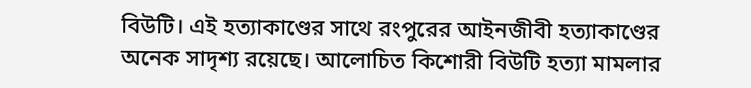বিউটি। এই হত্যাকাণ্ডের সাথে রংপুরের আইনজীবী হত্যাকাণ্ডের অনেক সাদৃশ্য রয়েছে। আলোচিত কিশোরী বিউটি হত্যা মামলার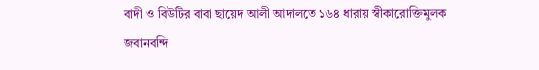বাদী ও বিউটির বাবা ছায়েদ আলী আদালতে ১৬৪ ধারায় স্বীকারোক্তিমুলক জবানবন্দি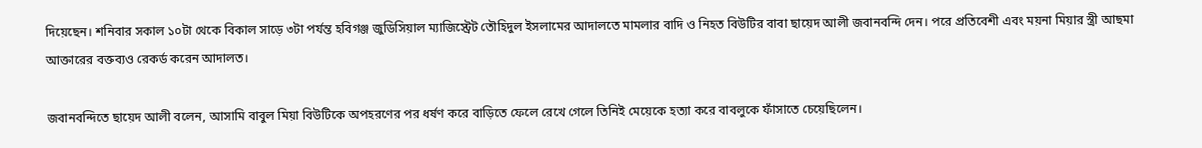দিয়েছেন। শনিবার সকাল ১০টা থেকে বিকাল সাড়ে ৩টা পর্যন্ত হবিগঞ্জ জুডিসিয়াল ম্যাজিস্ট্রেট তৌহিদুল ইসলামের আদালতে মামলার বাদি ও নিহত বিউটির বাবা ছায়েদ আলী জবানবন্দি দেন। পরে প্রতিবেশী এবং ময়না মিয়ার স্ত্রী আছমা আক্তারের বক্তব্যও রেকর্ড করেন আদালত।

জবানবন্দিতে ছায়েদ আলী বলেন, আসামি বাবুল মিয়া বিউটিকে অপহরণের পর ধর্ষণ করে বাড়িতে ফেলে রেখে গেলে তিনিই মেয়েকে হত্যা করে বাবলুকে ফাঁসাতে চেয়েছিলেন।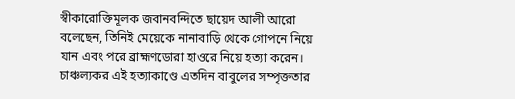স্বীকারোক্তিমূলক জবানবন্দিতে ছায়েদ আলী আরো বলেছেন, তিনিই মেয়েকে নানাবাড়ি থেকে গোপনে নিয়ে যান এবং পরে ব্রাহ্মণডোরা হাওরে নিয়ে হত্যা করেন। চাঞ্চল্যকর এই হত্যাকাণ্ডে এতদিন বাবুলের সম্পৃক্ততার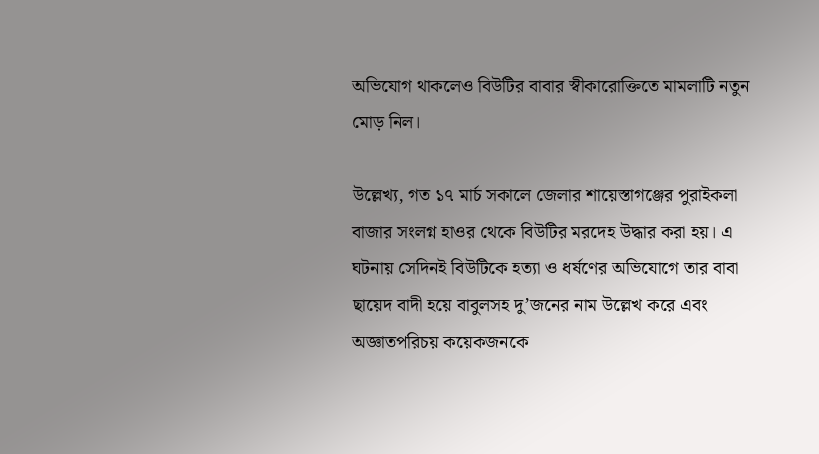অভিযোগ থাকলেও বিউটির বাবার স্বীকারোক্তিতে মামলাটি নতুন মোড় নিল।

উল্লেখ্য, গত ১৭ মার্চ সকালে জেলার শায়েস্তাগঞ্জের পুরাইকলা বাজার সংলগ্ন হাওর থেকে বিউটির মরদেহ উদ্ধার করা হয়। এ ঘটনায় সেদিনই বিউটিকে হত্যা ও ধর্ষণের অভিযোগে তার বাবা ছায়েদ বাদী হয়ে বাবুলসহ দু’জনের নাম উল্লেখ করে এবং অজ্ঞাতপরিচয় কয়েকজনকে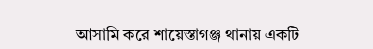আসামি করে শায়েস্তাগঞ্জ থানায় একটি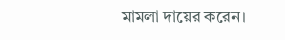মামলা দায়ের করেন।